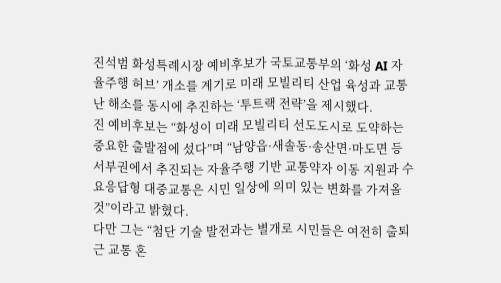진석범 화성특례시장 예비후보가 국토교통부의 ‘화성 AI 자율주행 허브’ 개소를 계기로 미래 모빌리티 산업 육성과 교통난 해소를 동시에 추진하는 ‘투트랙 전략’을 제시했다.
진 예비후보는 “화성이 미래 모빌리티 선도도시로 도약하는 중요한 출발점에 섰다”며 “남양읍·새솔동·송산면·마도면 등 서부권에서 추진되는 자율주행 기반 교통약자 이동 지원과 수요응답형 대중교통은 시민 일상에 의미 있는 변화를 가져올 것”이라고 밝혔다.
다만 그는 “첨단 기술 발전과는 별개로 시민들은 여전히 출퇴근 교통 혼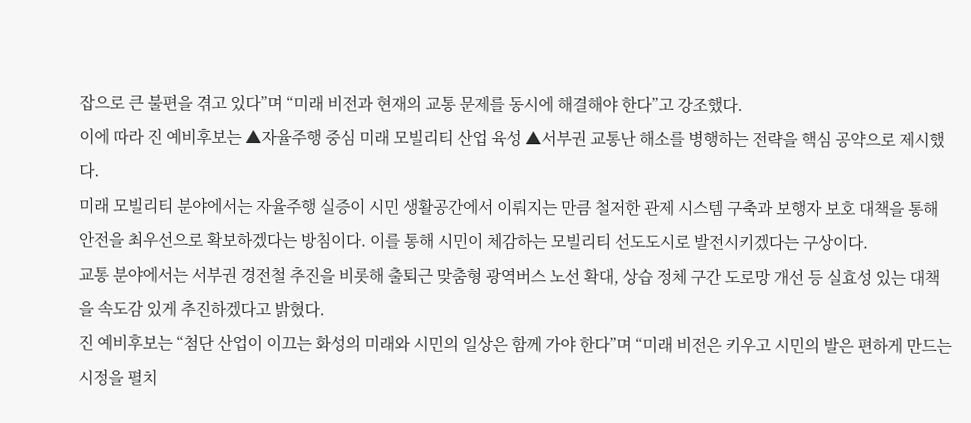잡으로 큰 불편을 겪고 있다”며 “미래 비전과 현재의 교통 문제를 동시에 해결해야 한다”고 강조했다.
이에 따라 진 예비후보는 ▲자율주행 중심 미래 모빌리티 산업 육성 ▲서부권 교통난 해소를 병행하는 전략을 핵심 공약으로 제시했다.
미래 모빌리티 분야에서는 자율주행 실증이 시민 생활공간에서 이뤄지는 만큼 철저한 관제 시스템 구축과 보행자 보호 대책을 통해 안전을 최우선으로 확보하겠다는 방침이다. 이를 통해 시민이 체감하는 모빌리티 선도도시로 발전시키겠다는 구상이다.
교통 분야에서는 서부권 경전철 추진을 비롯해 출퇴근 맞춤형 광역버스 노선 확대, 상습 정체 구간 도로망 개선 등 실효성 있는 대책을 속도감 있게 추진하겠다고 밝혔다.
진 예비후보는 “첨단 산업이 이끄는 화성의 미래와 시민의 일상은 함께 가야 한다”며 “미래 비전은 키우고 시민의 발은 편하게 만드는 시정을 펼치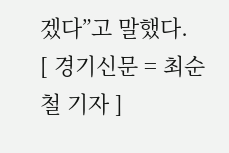겠다”고 말했다.
[ 경기신문 = 최순철 기자 ]